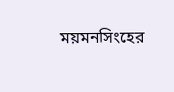ময়মনসিংহের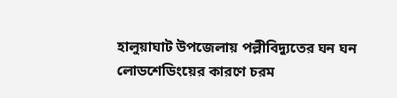হালুয়াঘাট উপজেলায় পল্লীবিদ্যুতের ঘন ঘন লোডশেডিংয়ের কারণে চরম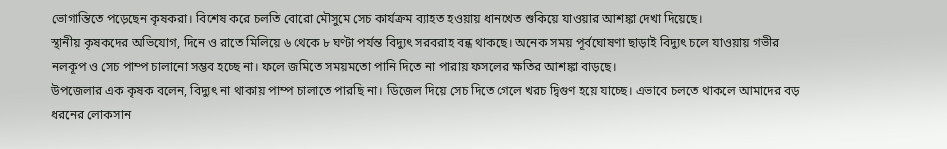ভোগান্তিতে পড়েছেন কৃষকরা। বিশেষ করে চলতি বোরো মৌসুমে সেচ কার্যক্রম ব্যাহত হওয়ায় ধানখেত শুকিয়ে যাওয়ার আশঙ্কা দেখা দিয়েছে।
স্থানীয় কৃষকদের অভিযোগ, দিনে ও রাতে মিলিয়ে ৬ থেকে ৮ ঘণ্টা পর্যন্ত বিদ্যুৎ সরবরাহ বন্ধ থাকছে। অনেক সময় পূর্বঘোষণা ছাড়াই বিদ্যুৎ চলে যাওয়ায় গভীর নলকূপ ও সেচ পাম্প চালানো সম্ভব হচ্ছে না। ফলে জমিতে সময়মতো পানি দিতে না পারায় ফসলের ক্ষতির আশঙ্কা বাড়ছে।
উপজেলার এক কৃষক বলেন, বিদ্যুৎ না থাকায় পাম্প চালাতে পারছি না। ডিজেল দিয়ে সেচ দিতে গেলে খরচ দ্বিগুণ হয়ে যাচ্ছে। এভাবে চলতে থাকলে আমাদের বড় ধরনের লোকসান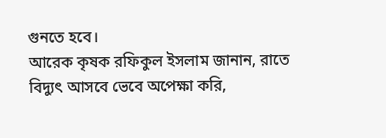গুনতে হবে।
আরেক কৃষক রফিকুল ইসলাম জানান, রাতে বিদ্যুৎ আসবে ভেবে অপেক্ষা করি,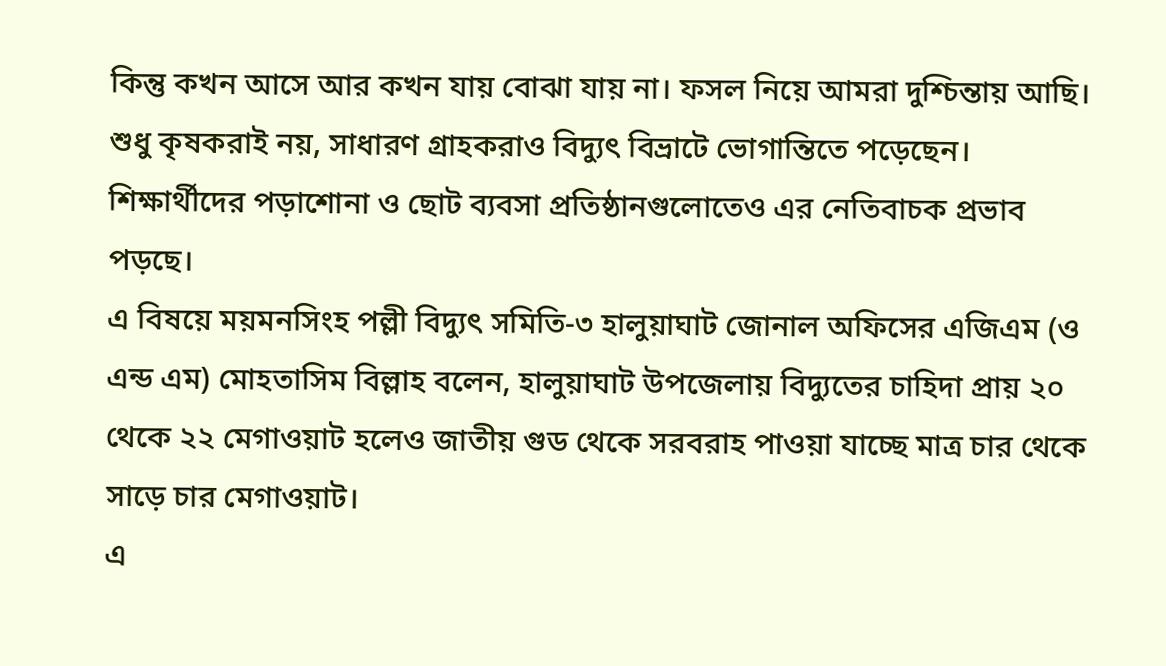কিন্তু কখন আসে আর কখন যায় বোঝা যায় না। ফসল নিয়ে আমরা দুশ্চিন্তায় আছি।
শুধু কৃষকরাই নয়, সাধারণ গ্রাহকরাও বিদ্যুৎ বিভ্রাটে ভোগান্তিতে পড়েছেন। শিক্ষার্থীদের পড়াশোনা ও ছোট ব্যবসা প্রতিষ্ঠানগুলোতেও এর নেতিবাচক প্রভাব পড়ছে।
এ বিষয়ে ময়মনসিংহ পল্লী বিদ্যুৎ সমিতি-৩ হালুয়াঘাট জোনাল অফিসের এজিএম (ও এন্ড এম) মোহতাসিম বিল্লাহ বলেন, হালুয়াঘাট উপজেলায় বিদ্যুতের চাহিদা প্রায় ২০ থেকে ২২ মেগাওয়াট হলেও জাতীয় গুড থেকে সরবরাহ পাওয়া যাচ্ছে মাত্র চার থেকে সাড়ে চার মেগাওয়াট।
এ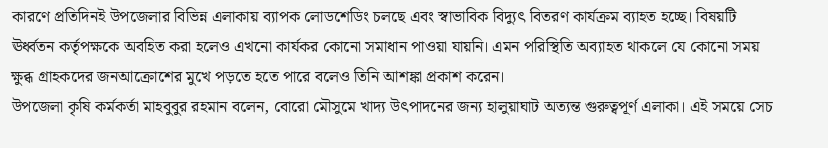কারণে প্রতিদিনই উপজেলার বিভিন্ন এলাকায় ব্যাপক লোডশেডিং চলছে এবং স্বাভাবিক বিদ্যুৎ বিতরণ কার্যক্রম ব্যাহত হচ্ছে। বিষয়টি ঊর্ধ্বতন কর্তৃপক্ষকে অবহিত করা হলেও এখনো কার্যকর কোনো সমাধান পাওয়া যায়নি। এমন পরিস্থিতি অব্যাহত থাকলে যে কোনো সময় ক্ষুব্ধ গ্রাহকদের জনআক্রোশের মুখে পড়তে হতে পারে বলেও তিনি আশঙ্কা প্রকাশ করেন।
উপজেলা কৃষি কর্মকর্তা মাহবুবুর রহমান বলেন, বোরো মৌসুমে খাদ্য উৎপাদনের জন্য হালুয়াঘাট অত্যন্ত গুরুত্বপূর্ণ এলাকা। এই সময়ে সেচ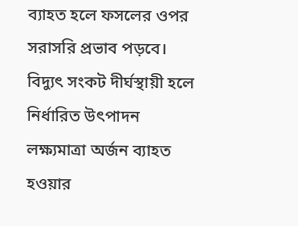ব্যাহত হলে ফসলের ওপর সরাসরি প্রভাব পড়বে। বিদ্যুৎ সংকট দীর্ঘস্থায়ী হলে নির্ধারিত উৎপাদন লক্ষ্যমাত্রা অর্জন ব্যাহত হওয়ার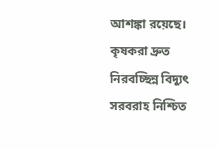আশঙ্কা রয়েছে।
কৃষকরা দ্রুত নিরবচ্ছিন্ন বিদ্যুৎ সরবরাহ নিশ্চিত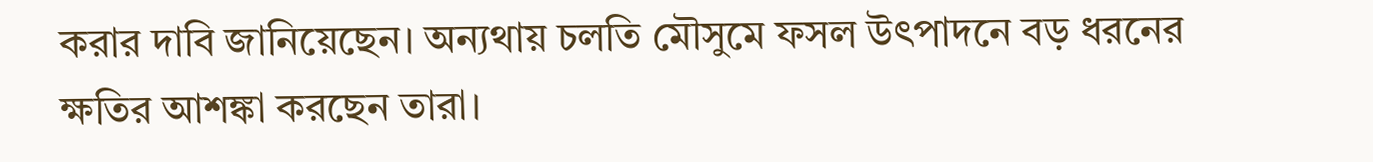করার দাবি জানিয়েছেন। অন্যথায় চলতি মৌসুমে ফসল উৎপাদনে বড় ধরনের ক্ষতির আশঙ্কা করছেন তারা।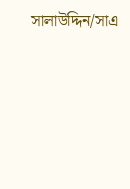সালাউদ্দিন/সাএ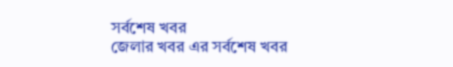সর্বশেষ খবর
জেলার খবর এর সর্বশেষ খবর